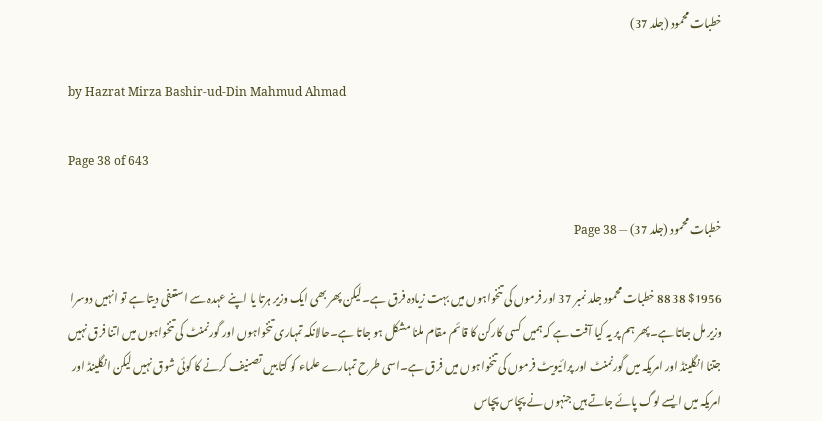خطبات محمود (جلد 37)

by Hazrat Mirza Bashir-ud-Din Mahmud Ahmad

Page 38 of 643

خطبات محمود (جلد 37) — Page 38

$1956 38 88 خطبات محمود جلد نمبر 37 اور فرموں کی تنخواہوں میں بہت زیادہ فرق ہے۔لیکن پھر بھی ایک وزیر ہرتا یا اپنے عہدہ سے استعفی دیتا ہے تو انہیں دوسرا وزیر مل جاتا ہے۔پھر ہم پر یہ کیا آفت ہے کہ ہمیں کسی کارکن کا قائم مقام ملنا مشکل ہو جاتا ہے۔حالانکہ تمہاری تنخواہوں اور گورنمنٹ کی تنخواہوں میں اتنا فرق نہیں جتنا انگلینڈ اور امریکہ میں گورنمنٹ اور پرائیویٹ فرموں کی تنخواہوں میں فرق ہے۔اسی طرح تمہارے علماء کو کتابیں تصنیف کرنے کا کوئی شوق نہیں لیکن انگلینڈ اور امریکہ میں ایسے لوگ پائے جاتے ہیں جنہوں نے پچاس پچاس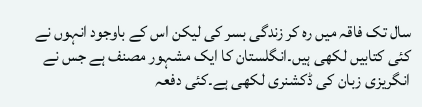سال تک فاقہ میں رہ کر زندگی بسر کی لیکن اس کے باوجود انہوں نے کئی کتابیں لکھی ہیں۔انگلستان کا ایک مشہور مصنف ہے جس نے انگریزی زبان کی ڈکشنری لکھی ہے۔کئی دفعہ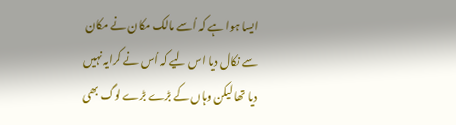ایسا ہوا ہے کہ اُسے مالک مکان نے مکان سے نکال دیا اس لیے کہ اُس نے کرایہ نہیں دیا تھا لیکن وہاں کے بڑے بڑے لوگ بھی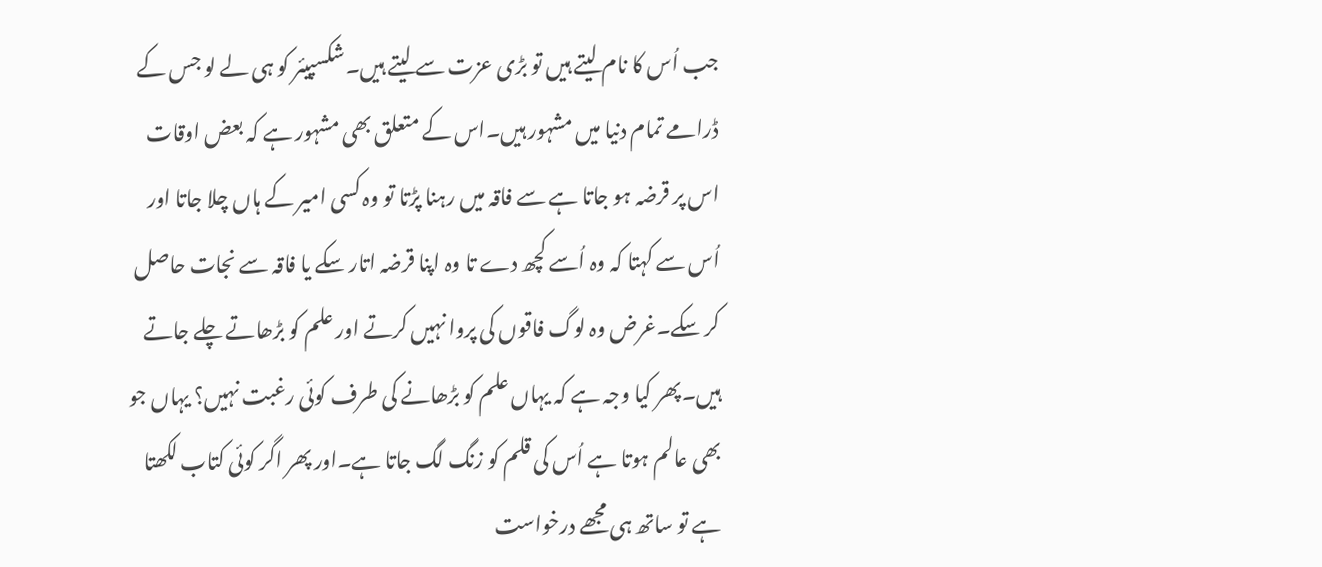جب اُس کا نام لیتے ہیں تو بڑی عزت سے لیتے ہیں۔شکسپیئر کو ہی لے لو جس کے ڈرامے تمام دنیا میں مشہور ہیں۔اس کے متعلق بھی مشہور ہے کہ بعض اوقات اس پر قرضہ ہو جاتا ہے سے فاقہ میں رہنا پڑتا تو وہ کسی امیر کے ہاں چلا جاتا اور اُس سے کہتا کہ وہ اُسے کچھ دے تا وہ اپنا قرضہ اتار سکے یا فاقہ سے نجات حاصل کر سکے۔غرض وہ لوگ فاقوں کی پروا نہیں کرتے اور علم کو بڑھاتے چلے جاتے ہیں۔پھر کیا وجہ ہے کہ یہاں علم کو بڑھانے کی طرف کوئی رغبت نہیں؟ یہاں جو بھی عالم ہوتا ہے اُس کی قلم کو زنگ لگ جاتا ہے۔اور پھر اگر کوئی کتاب لکھتا ہے تو ساتھ ہی مجھے درخواست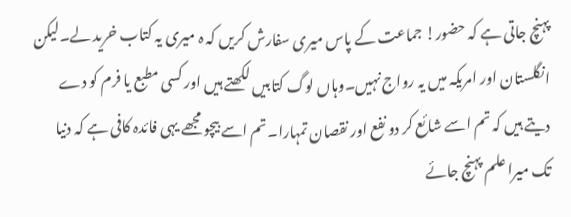پہنچ جاتی ہے کہ حضور! جماعت کے پاس میری سفارش کریں کہ ہ میری یہ کتاب خرید لے۔لیکن انگلستان اور امریکہ میں یہ رواج نہیں۔وہاں لوگ کتابیں لکھتے ہیں اور کسی مطبع یا فرم کو دے دیتے ہیں کہ تم اسے شائع کر دو نفع اور نقصان تمہارا۔تم اسے بیچو مجھے یہی فائدہ کافی ہے کہ دنیا تک میرا علم پہنچ جائے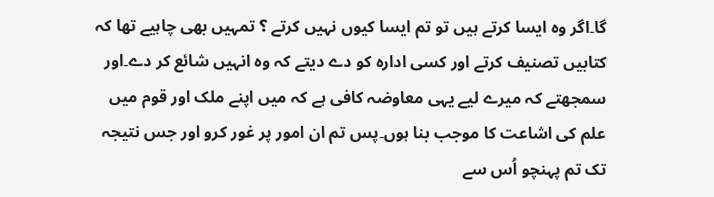گا۔اگر وہ ایسا کرتے ہیں تو تم ایسا کیوں نہیں کرتے ؟ تمہیں بھی چاہیے تھا کہ کتابیں تصنیف کرتے اور کسی ادارہ کو دے دیتے کہ وہ انہیں شائع کر دے۔اور سمجھتے کہ میرے لیے یہی معاوضہ کافی ہے کہ میں اپنے ملک اور قوم میں علم کی اشاعت کا موجب بنا ہوں۔پس تم ان امور پر غور کرو اور جس نتیجہ تک تم پہنچو اُس سے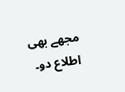مجھے بھی اطلاع دو۔